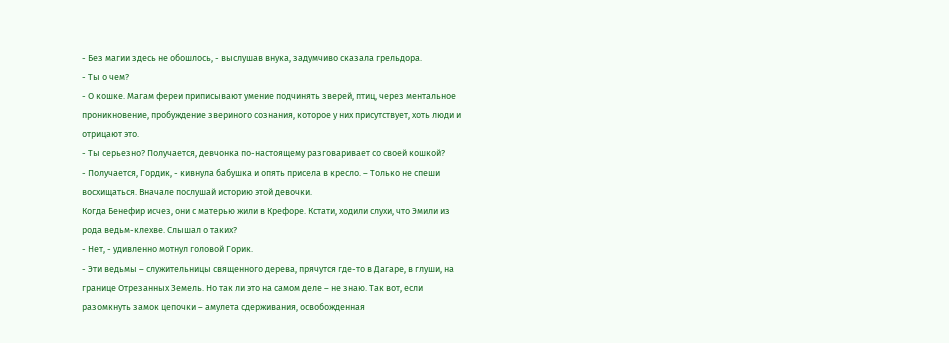- Без магии здесь не обошлось, - выслушав внука, задумчиво сказала грельдора.
- Ты о чем?
- О кошке. Магам фереи приписывают умение подчинять зверей, птиц, через ментальное проникновение, пробуждение звериного сознания, которое у них присутствует, хоть люди и отрицают это.
- Ты серьезно? Получается, девчонка по-настоящему разговаривает со своей кошкой?
- Получается, Гордик, - кивнула бабушка и опять присела в кресло. – Только не спеши восхищаться. Вначале послушай историю этой девочки.
Когда Бенефир исчез, они с матерью жили в Крефоре. Кстати, ходили слухи, что Эмили из рода ведьм-клехве. Слышал о таких?
- Нет, - удивленно мотнул головой Горик.
- Эти ведьмы – служительницы священного дерева, прячутся где-то в Дагаре, в глуши, на границе Отрезанных Земель. Но так ли это на самом деле – не знаю. Так вот, если разомкнуть замок цепочки – амулета сдерживания, освобожденная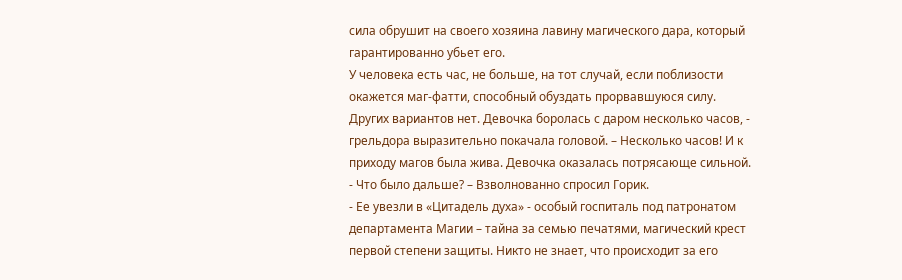сила обрушит на своего хозяина лавину магического дара, который гарантированно убьет его.
У человека есть час, не больше, на тот случай, если поблизости окажется маг-фатти, способный обуздать прорвавшуюся силу. Других вариантов нет. Девочка боролась с даром несколько часов, - грельдора выразительно покачала головой. – Несколько часов! И к приходу магов была жива. Девочка оказалась потрясающе сильной.
- Что было дальше? – Взволнованно спросил Горик.
- Ее увезли в «Цитадель духа» - особый госпиталь под патронатом департамента Магии – тайна за семью печатями, магический крест первой степени защиты. Никто не знает, что происходит за его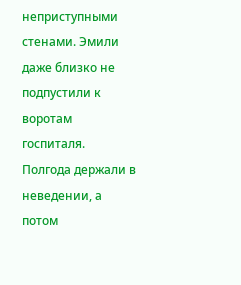неприступными стенами. Эмили даже близко не подпустили к воротам госпиталя. Полгода держали в неведении, а потом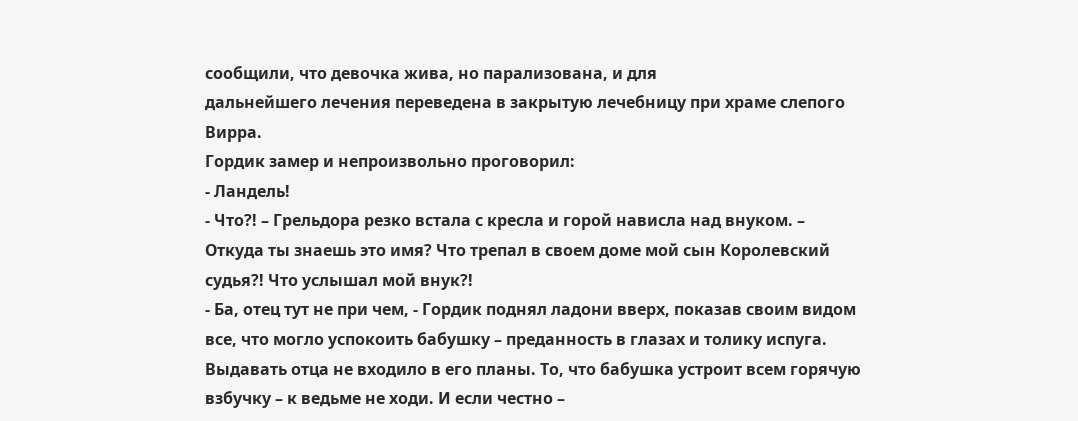сообщили, что девочка жива, но парализована, и для
дальнейшего лечения переведена в закрытую лечебницу при храме слепого Вирра.
Гордик замер и непроизвольно проговорил:
- Ландель!
- Что?! – Грельдора резко встала с кресла и горой нависла над внуком. – Откуда ты знаешь это имя? Что трепал в своем доме мой сын Королевский судья?! Что услышал мой внук?!
- Ба, отец тут не при чем, - Гордик поднял ладони вверх, показав своим видом все, что могло успокоить бабушку – преданность в глазах и толику испуга. Выдавать отца не входило в его планы. То, что бабушка устроит всем горячую взбучку – к ведьме не ходи. И если честно –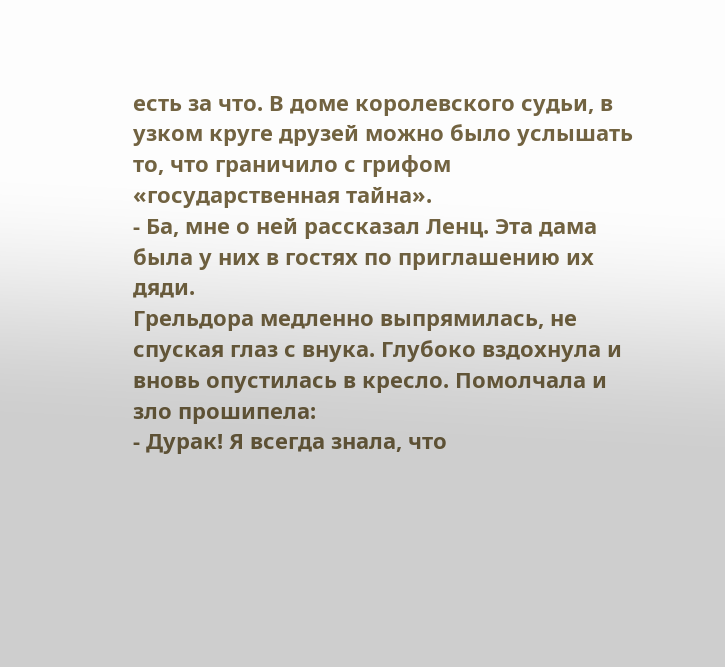есть за что. В доме королевского судьи, в узком круге друзей можно было услышать то, что граничило с грифом «государственная тайна».
- Ба, мне о ней рассказал Ленц. Эта дама была у них в гостях по приглашению их дяди.
Грельдора медленно выпрямилась, не спуская глаз с внука. Глубоко вздохнула и вновь опустилась в кресло. Помолчала и зло прошипела:
- Дурак! Я всегда знала, что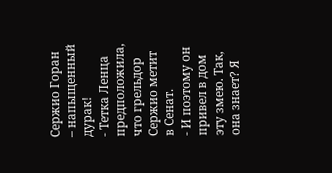Сержио Горан – напыщенный дурак!
- Тетка Ленца предположила, что грельдор Сержио метит в Сенат.
- И поэтому он привел в дом эту змею. Так, она знает? Я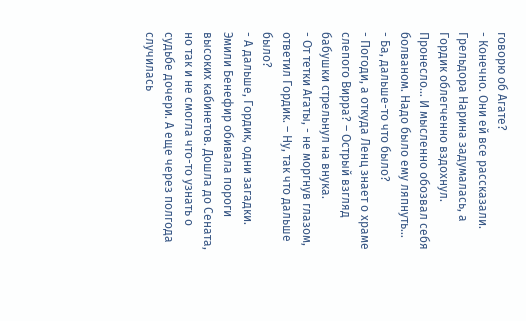говорю об Агате?
- Конечно. Они ей все рассказали.
Грельдора Нарина задумалась, а Гордик облегченно вздохнул. Пронесло… И мысленно обозвал себя болваном. Надо было ему ляпнуть…
- Ба, дальше-то что было?
- Погоди, а откуда Ленц знает о храме слепого Вирра? – Острый взгляд бабушки стрельнул на внука.
- От тетки Агаты, - не моргнув глазом, ответил Гордик. – Ну, так что дальше было?
- А дальше, Гордик, одни загадки. Эмили Бенефир обивала пороги высоких кабинетов. Дошла до Сената, но так и не смогла что-то узнать о судьбе дочери. А еще через полгода случилась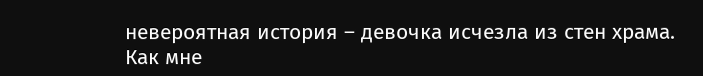невероятная история – девочка исчезла из стен храма. Как мне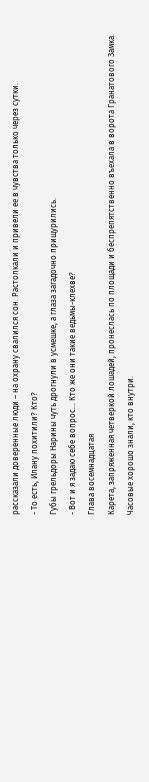рассказали доверенные люди – на охрану свалился сон. Растолкали и привели ее в чувства только через сутки.
- То есть, Илану похитили? Кто?
Губы грельдоры Нарины чуть дрогнули в усмешке, а глаза загадочно прищурились.
- Вот и я задаю себе вопрос… Кто же они такие ведьмы-клехве?
Глава восемнадцатая
Карета, запряженная четверкой лошадей, пронеслась по площади и беспрепятственно въехала в ворота Гранатового Замка. Часовые хорошо знали, кто внутри.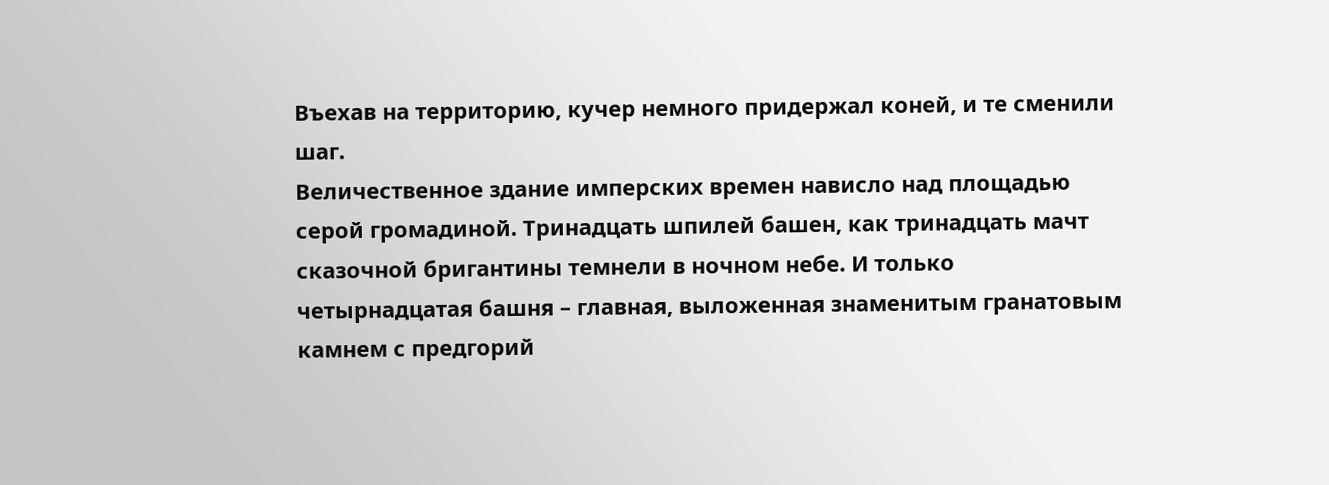Въехав на территорию, кучер немного придержал коней, и те сменили шаг.
Величественное здание имперских времен нависло над площадью серой громадиной. Тринадцать шпилей башен, как тринадцать мачт сказочной бригантины темнели в ночном небе. И только четырнадцатая башня – главная, выложенная знаменитым гранатовым камнем с предгорий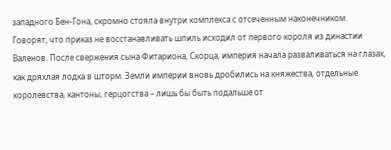западного Бен-Гона, скромно стояла внутри комплекса с отсеченным наконечником.
Говорят, что приказ не восстанавливать шпиль исходил от первого короля из династии Валенов. После свержения сына Фитариона, Скорца, империя начала разваливаться на глазах, как дряхлая лодка в шторм. Земли империи вновь дробились на княжества, отдельные королевства, кантоны, герцогства – лишь бы быть подальше от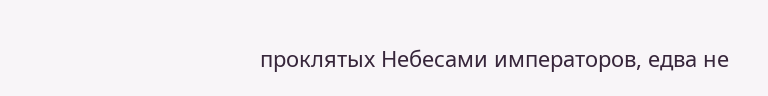проклятых Небесами императоров, едва не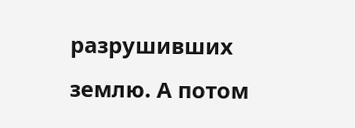разрушивших землю. А потом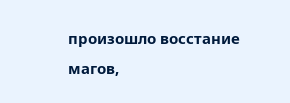произошло восстание магов,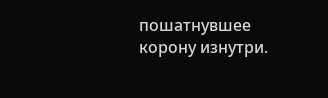пошатнувшее корону изнутри.